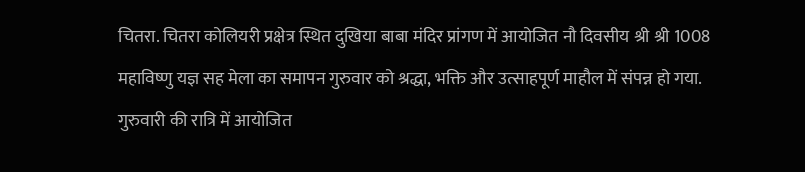चितरा. चितरा कोलियरी प्रक्षेत्र स्थित दुखिया बाबा मंदिर प्रांगण में आयोजित नौ दिवसीय श्री श्री 1008 महाविष्णु यज्ञ सह मेला का समापन गुरुवार को श्रद्धा, भक्ति और उत्साहपूर्ण माहौल में संपन्न हो गया. गुरुवारी की रात्रि में आयोजित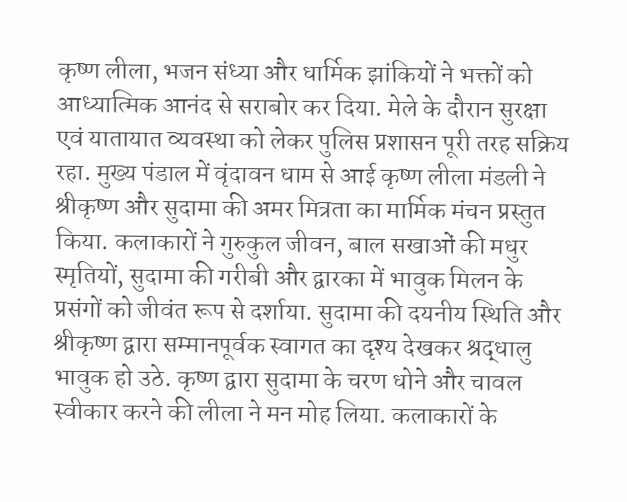कृष्ण लीला, भजन संध्या और धार्मिक झांकियों ने भक्तों को आध्यात्मिक आनंद से सराबोर कर दिया. मेले के दौरान सुरक्षा एवं यातायात व्यवस्था को लेकर पुलिस प्रशासन पूरी तरह सक्रिय रहा. मुख्य पंडाल में वृंदावन धाम से आई कृष्ण लीला मंडली ने श्रीकृष्ण और सुदामा की अमर मित्रता का मार्मिक मंचन प्रस्तुत किया. कलाकारों ने गुरुकुल जीवन, बाल सखाओं की मधुर स्मृतियों, सुदामा की गरीबी और द्वारका में भावुक मिलन के प्रसंगों को जीवंत रूप से दर्शाया. सुदामा की दयनीय स्थिति और श्रीकृष्ण द्वारा सम्मानपूर्वक स्वागत का दृश्य देखकर श्रद्धालु भावुक हो उठे. कृष्ण द्वारा सुदामा के चरण धोने और चावल स्वीकार करने की लीला ने मन मोह लिया. कलाकारों के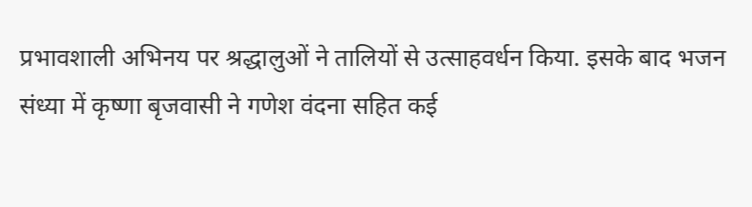प्रभावशाली अभिनय पर श्रद्धालुओं ने तालियों से उत्साहवर्धन किया. इसके बाद भजन संध्या में कृष्णा बृजवासी ने गणेश वंदना सहित कई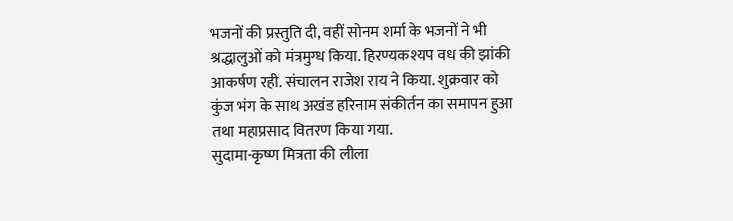भजनों की प्रस्तुति दी, वहीं सोनम शर्मा के भजनों ने भी श्रद्धालुओं को मंत्रमुग्ध किया. हिरण्यकश्यप वध की झांकी आकर्षण रही. संचालन राजेश राय ने किया. शुक्रवार को कुंज भंग के साथ अखंड हरिनाम संकीर्तन का समापन हुआ तथा महाप्रसाद वितरण किया गया.
सुदामा-कृष्ण मित्रता की लीला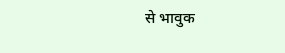से भावुक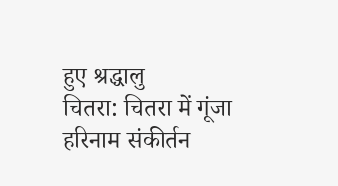हुए श्रद्धालु
चितरा: चितरा में गूंजा हरिनाम संकीर्तन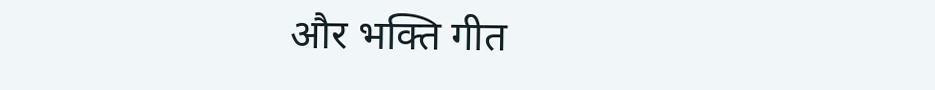और भक्ति गीत